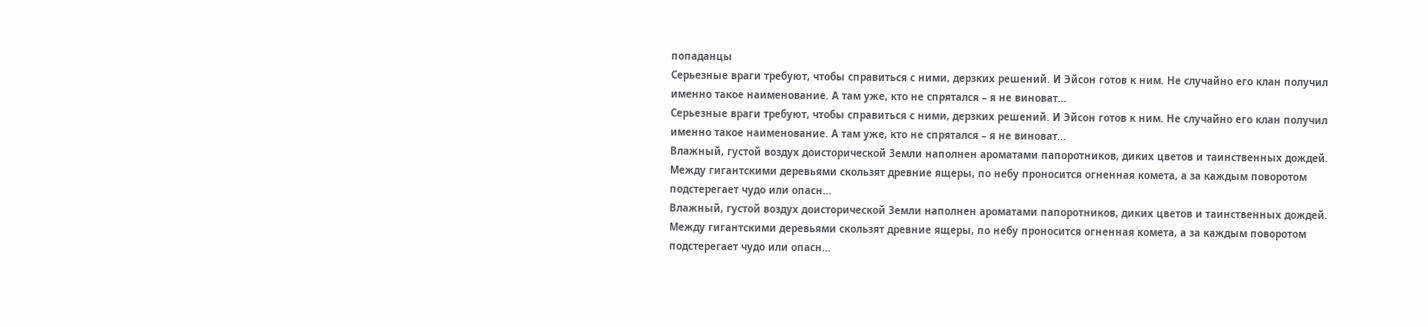попаданцы
Серьезные враги требуют, чтобы справиться с ними, дерзких решений. И Эйсон готов к ним. Не случайно его клан получил именно такое наименование. А там уже, кто не спрятался – я не виноват…
Серьезные враги требуют, чтобы справиться с ними, дерзких решений. И Эйсон готов к ним. Не случайно его клан получил именно такое наименование. А там уже, кто не спрятался – я не виноват…
Влажный, густой воздух доисторической Земли наполнен ароматами папоротников, диких цветов и таинственных дождей. Между гигантскими деревьями скользят древние ящеры, по небу проносится огненная комета, а за каждым поворотом подстерегает чудо или опасн…
Влажный, густой воздух доисторической Земли наполнен ароматами папоротников, диких цветов и таинственных дождей. Между гигантскими деревьями скользят древние ящеры, по небу проносится огненная комета, а за каждым поворотом подстерегает чудо или опасн…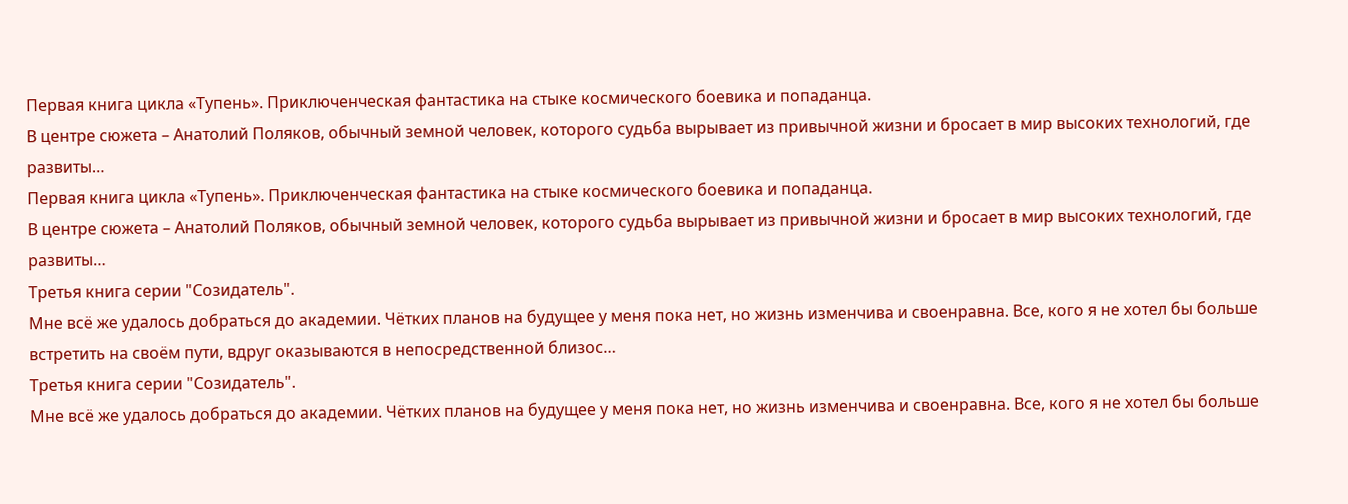Первая книга цикла «Тупень». Приключенческая фантастика на стыке космического боевика и попаданца.
В центре сюжета – Анатолий Поляков, обычный земной человек, которого судьба вырывает из привычной жизни и бросает в мир высоких технологий, где развиты…
Первая книга цикла «Тупень». Приключенческая фантастика на стыке космического боевика и попаданца.
В центре сюжета – Анатолий Поляков, обычный земной человек, которого судьба вырывает из привычной жизни и бросает в мир высоких технологий, где развиты…
Третья книга серии "Созидатель".
Мне всё же удалось добраться до академии. Чётких планов на будущее у меня пока нет, но жизнь изменчива и своенравна. Все, кого я не хотел бы больше встретить на своём пути, вдруг оказываются в непосредственной близос…
Третья книга серии "Созидатель".
Мне всё же удалось добраться до академии. Чётких планов на будущее у меня пока нет, но жизнь изменчива и своенравна. Все, кого я не хотел бы больше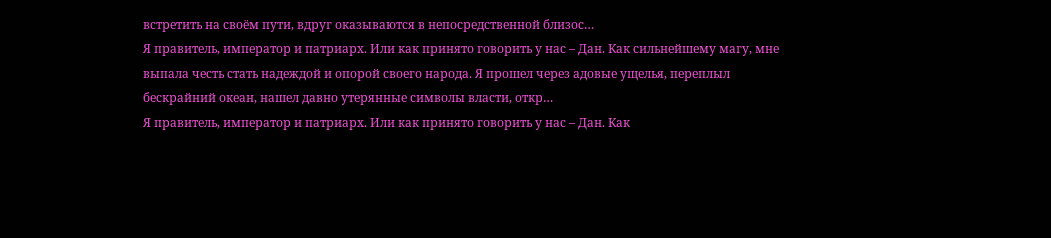встретить на своём пути, вдруг оказываются в непосредственной близос…
Я правитель, император и патриарх. Или как принято говорить у нас – Дан. Как сильнейшему магу, мне выпала честь стать надеждой и опорой своего народа. Я прошел через адовые ущелья, переплыл бескрайний океан, нашел давно утерянные символы власти, откр…
Я правитель, император и патриарх. Или как принято говорить у нас – Дан. Как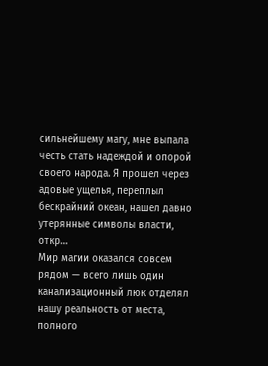сильнейшему магу, мне выпала честь стать надеждой и опорой своего народа. Я прошел через адовые ущелья, переплыл бескрайний океан, нашел давно утерянные символы власти, откр…
Мир магии оказался совсем рядом — всего лишь один канализационный люк отделял нашу реальность от места, полного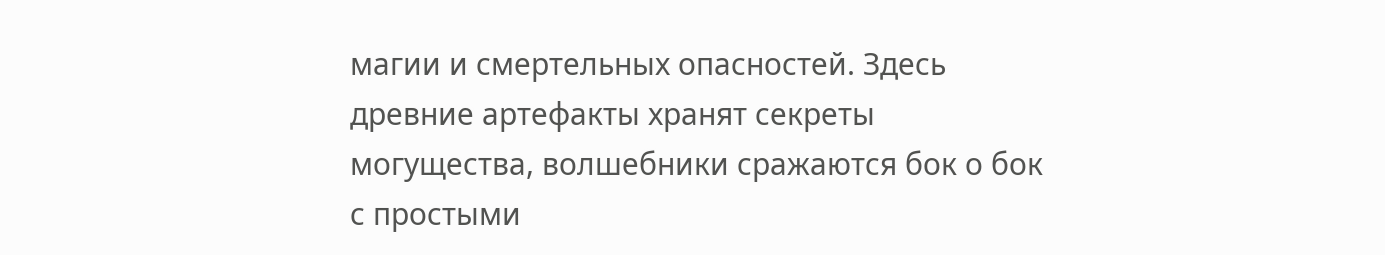магии и смертельных опасностей. Здесь древние артефакты хранят секреты могущества, волшебники сражаются бок о бок с простыми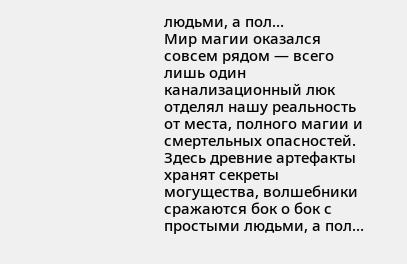людьми, а пол…
Мир магии оказался совсем рядом — всего лишь один канализационный люк отделял нашу реальность от места, полного магии и смертельных опасностей. Здесь древние артефакты хранят секреты могущества, волшебники сражаются бок о бок с простыми людьми, а пол…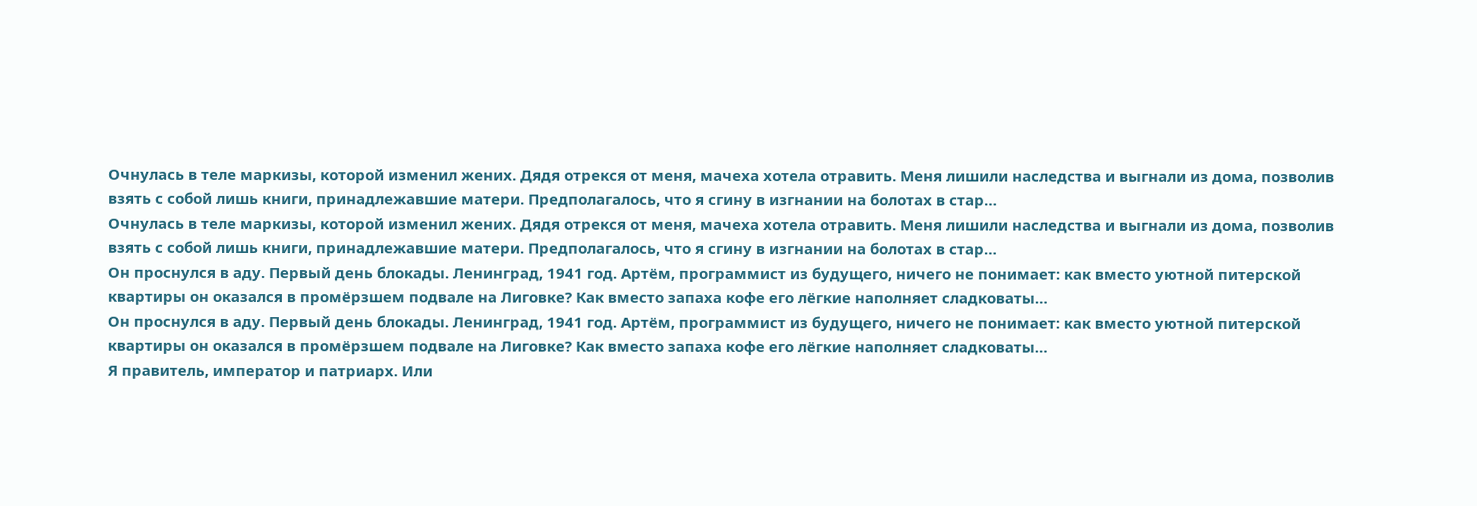Очнулась в теле маркизы, которой изменил жених. Дядя отрекся от меня, мачеха хотела отравить. Меня лишили наследства и выгнали из дома, позволив взять с собой лишь книги, принадлежавшие матери. Предполагалось, что я сгину в изгнании на болотах в стар…
Очнулась в теле маркизы, которой изменил жених. Дядя отрекся от меня, мачеха хотела отравить. Меня лишили наследства и выгнали из дома, позволив взять с собой лишь книги, принадлежавшие матери. Предполагалось, что я сгину в изгнании на болотах в стар…
Он проснулся в аду. Первый день блокады. Ленинград, 1941 год. Артём, программист из будущего, ничего не понимает: как вместо уютной питерской квартиры он оказался в промёрзшем подвале на Лиговке? Как вместо запаха кофе его лёгкие наполняет сладковаты…
Он проснулся в аду. Первый день блокады. Ленинград, 1941 год. Артём, программист из будущего, ничего не понимает: как вместо уютной питерской квартиры он оказался в промёрзшем подвале на Лиговке? Как вместо запаха кофе его лёгкие наполняет сладковаты…
Я правитель, император и патриарх. Или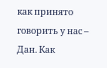как принято говорить у нас – Дан. Как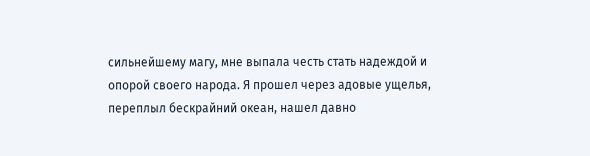сильнейшему магу, мне выпала честь стать надеждой и опорой своего народа. Я прошел через адовые ущелья, переплыл бескрайний океан, нашел давно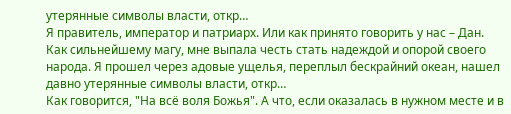утерянные символы власти, откр…
Я правитель, император и патриарх. Или как принято говорить у нас – Дан. Как сильнейшему магу, мне выпала честь стать надеждой и опорой своего народа. Я прошел через адовые ущелья, переплыл бескрайний океан, нашел давно утерянные символы власти, откр…
Как говорится, "На всё воля Божья". А что, если оказалась в нужном месте и в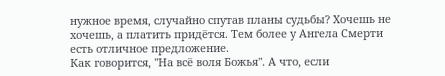нужное время, случайно спутав планы судьбы? Хочешь не хочешь, а платить придётся. Тем более у Ангела Смерти есть отличное предложение.
Как говорится, "На всё воля Божья". А что, если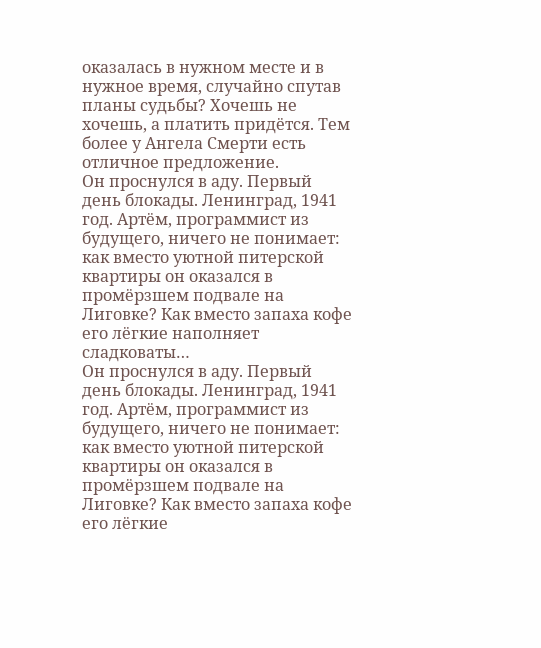оказалась в нужном месте и в нужное время, случайно спутав планы судьбы? Хочешь не хочешь, а платить придётся. Тем более у Ангела Смерти есть отличное предложение.
Он проснулся в аду. Первый день блокады. Ленинград, 1941 год. Артём, программист из будущего, ничего не понимает: как вместо уютной питерской квартиры он оказался в промёрзшем подвале на Лиговке? Как вместо запаха кофе его лёгкие наполняет сладковаты…
Он проснулся в аду. Первый день блокады. Ленинград, 1941 год. Артём, программист из будущего, ничего не понимает: как вместо уютной питерской квартиры он оказался в промёрзшем подвале на Лиговке? Как вместо запаха кофе его лёгкие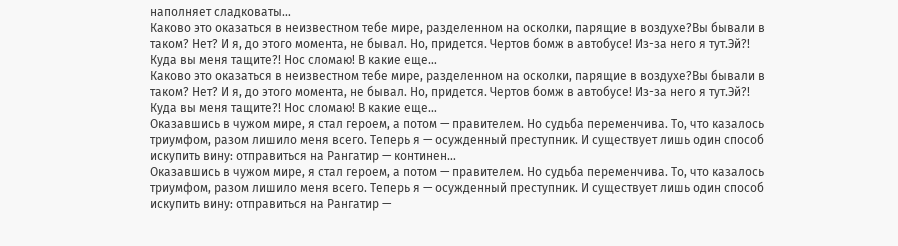наполняет сладковаты…
Каково это оказаться в неизвестном тебе мире, разделенном на осколки, парящие в воздухе?Вы бывали в таком? Нет? И я, до этого момента, не бывал. Но, придется. Чертов бомж в автобусе! Из-за него я тут.Эй?! Куда вы меня тащите?! Нос сломаю! В какие еще…
Каково это оказаться в неизвестном тебе мире, разделенном на осколки, парящие в воздухе?Вы бывали в таком? Нет? И я, до этого момента, не бывал. Но, придется. Чертов бомж в автобусе! Из-за него я тут.Эй?! Куда вы меня тащите?! Нос сломаю! В какие еще…
Оказавшись в чужом мире, я стал героем, а потом — правителем. Но судьба переменчива. То, что казалось триумфом, разом лишило меня всего. Теперь я — осужденный преступник. И существует лишь один способ искупить вину: отправиться на Рангатир — континен…
Оказавшись в чужом мире, я стал героем, а потом — правителем. Но судьба переменчива. То, что казалось триумфом, разом лишило меня всего. Теперь я — осужденный преступник. И существует лишь один способ искупить вину: отправиться на Рангатир —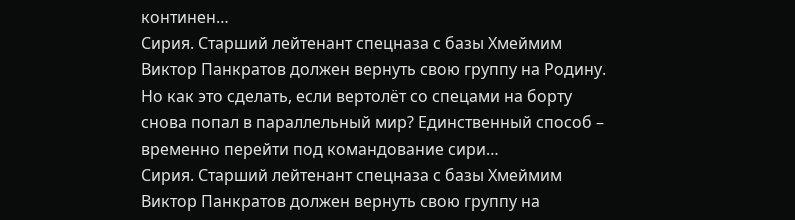континен…
Сирия. Старший лейтенант спецназа с базы Хмеймим Виктор Панкратов должен вернуть свою группу на Родину. Но как это сделать, если вертолёт со спецами на борту снова попал в параллельный мир? Единственный способ – временно перейти под командование сири…
Сирия. Старший лейтенант спецназа с базы Хмеймим Виктор Панкратов должен вернуть свою группу на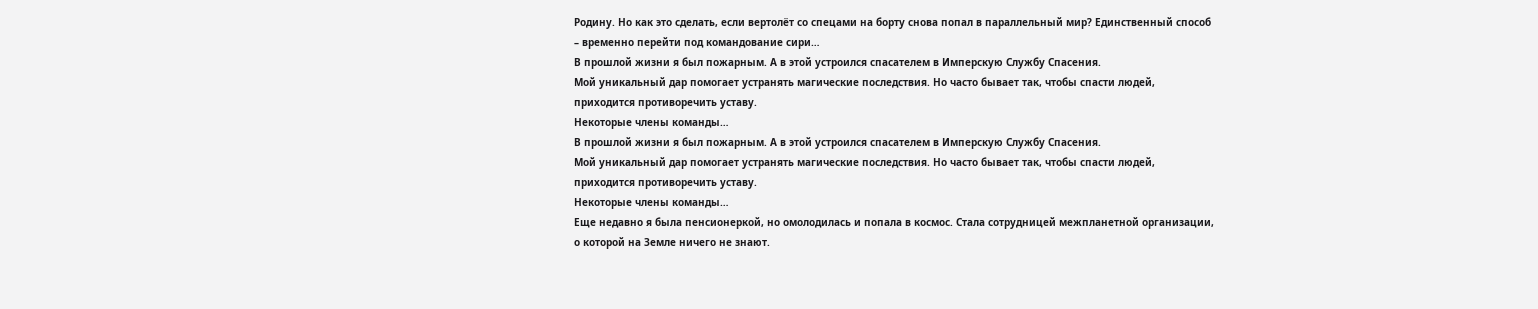Родину. Но как это сделать, если вертолёт со спецами на борту снова попал в параллельный мир? Единственный способ – временно перейти под командование сири…
В прошлой жизни я был пожарным. А в этой устроился спасателем в Имперскую Службу Спасения.
Мой уникальный дар помогает устранять магические последствия. Но часто бывает так, чтобы спасти людей, приходится противоречить уставу.
Некоторые члены команды…
В прошлой жизни я был пожарным. А в этой устроился спасателем в Имперскую Службу Спасения.
Мой уникальный дар помогает устранять магические последствия. Но часто бывает так, чтобы спасти людей, приходится противоречить уставу.
Некоторые члены команды…
Еще недавно я была пенсионеркой, но омолодилась и попала в космос. Стала сотрудницей межпланетной организации, о которой на Земле ничего не знают.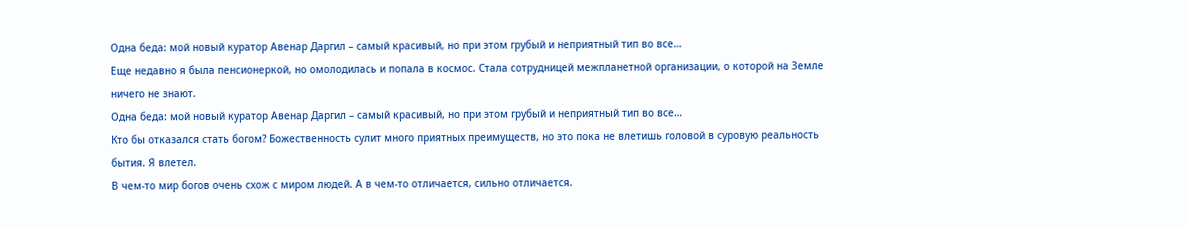Одна беда: мой новый куратор Авенар Даргил – самый красивый, но при этом грубый и неприятный тип во все…
Еще недавно я была пенсионеркой, но омолодилась и попала в космос. Стала сотрудницей межпланетной организации, о которой на Земле ничего не знают.
Одна беда: мой новый куратор Авенар Даргил – самый красивый, но при этом грубый и неприятный тип во все…
Кто бы отказался стать богом? Божественность сулит много приятных преимуществ, но это пока не влетишь головой в суровую реальность бытия. Я влетел.
В чем-то мир богов очень схож с миром людей. А в чем-то отличается, сильно отличается.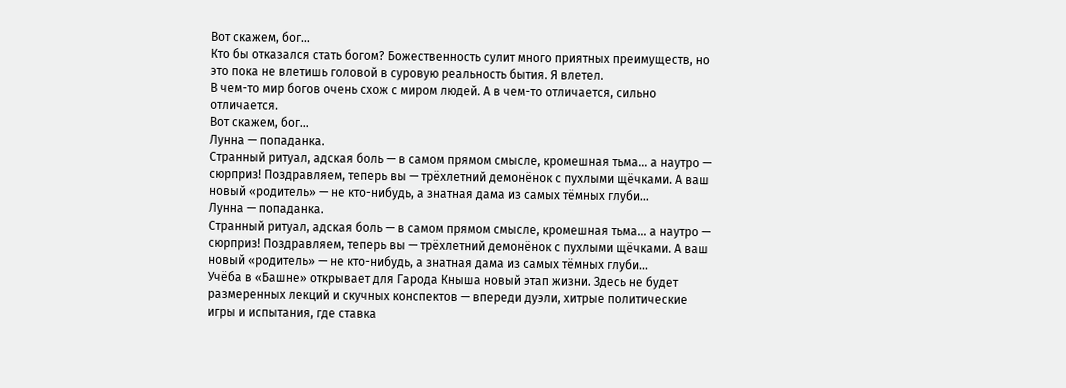Вот скажем, бог…
Кто бы отказался стать богом? Божественность сулит много приятных преимуществ, но это пока не влетишь головой в суровую реальность бытия. Я влетел.
В чем-то мир богов очень схож с миром людей. А в чем-то отличается, сильно отличается.
Вот скажем, бог…
Лунна — попаданка.
Странный ритуал, адская боль — в самом прямом смысле, кромешная тьма… а наутро — сюрприз! Поздравляем, теперь вы — трёхлетний демонёнок с пухлыми щёчками. А ваш новый «родитель» — не кто-нибудь, а знатная дама из самых тёмных глуби…
Лунна — попаданка.
Странный ритуал, адская боль — в самом прямом смысле, кромешная тьма… а наутро — сюрприз! Поздравляем, теперь вы — трёхлетний демонёнок с пухлыми щёчками. А ваш новый «родитель» — не кто-нибудь, а знатная дама из самых тёмных глуби…
Учёба в «Башне» открывает для Гарода Кныша новый этап жизни. Здесь не будет размеренных лекций и скучных конспектов — впереди дуэли, хитрые политические игры и испытания, где ставка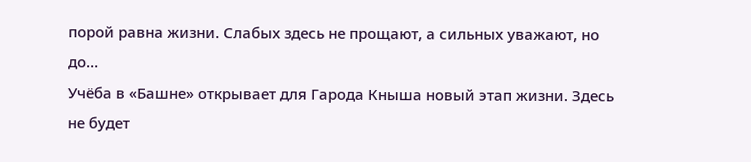порой равна жизни. Слабых здесь не прощают, а сильных уважают, но до…
Учёба в «Башне» открывает для Гарода Кныша новый этап жизни. Здесь не будет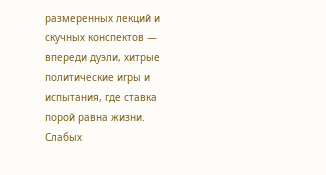размеренных лекций и скучных конспектов — впереди дуэли, хитрые политические игры и испытания, где ставка порой равна жизни. Слабых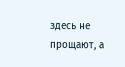здесь не прощают, а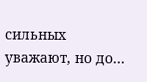сильных уважают, но до…